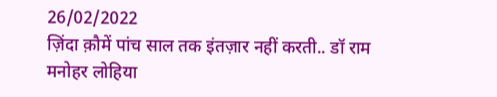26/02/2022
ज़िंदा क़ौमें पांच साल तक इंतज़ार नहीं करती.. डॉ राम मनोहर लोहिया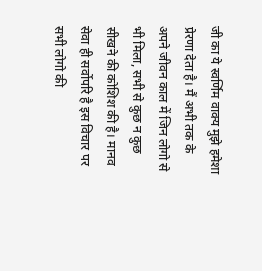जी का ये स्वर्णिम वाक्य मुझे हमेशा प्रेरणा देता है। मैं अभी तक के अपने जीवन काल में जिन लोगो से भी मिला, सभी से कुछ न कुछ सीखने की कोशिश की है। मानव सेवा ही सर्वोपरि है इस विचार पर सभी लोगो की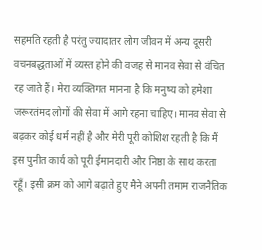सहमति रहती है परंतु ज्यादातर लोग जीवन में अन्य दूसरी वचनबद्धताओं में व्यस्त होने की वजह से मानव सेवा से वंचित रह जाते हैं। मेरा व्यक्तिगत मानना है कि मनुष्य को हमेशा जरूरतंमद लोगों की सेवा में आगे रहना चाहिए। मानव सेवा से बढ़कर कोई धर्म नहीं है और मेरी पूरी कोशिश रहती है कि मैं इस पुनीत कार्य को पूरी ईमानदारी और निष्ठा के साथ करता रहूँ। इसी क्रम को आगे बढ़ाते हुए मैने अपनी तमाम राजनैतिक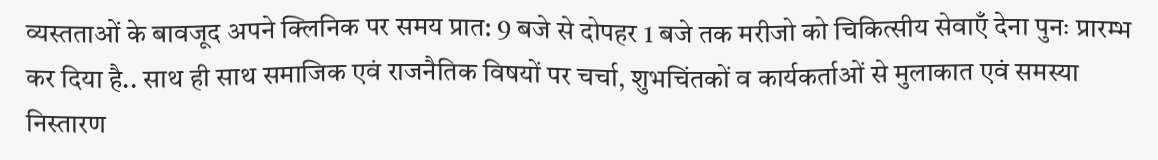व्यस्तताओं के बावजूद अपने क्लिनिक पर समय प्रात: 9 बजे से दोपहर 1 बजे तक मरीजो को चिकित्सीय सेवाएँ देना पुनः प्रारम्भ कर दिया है.. साथ ही साथ समाजिक एवं राजनैतिक विषयों पर चर्चा, शुभचिंतकों व कार्यकर्ताओं से मुलाकात एवं समस्या निस्तारण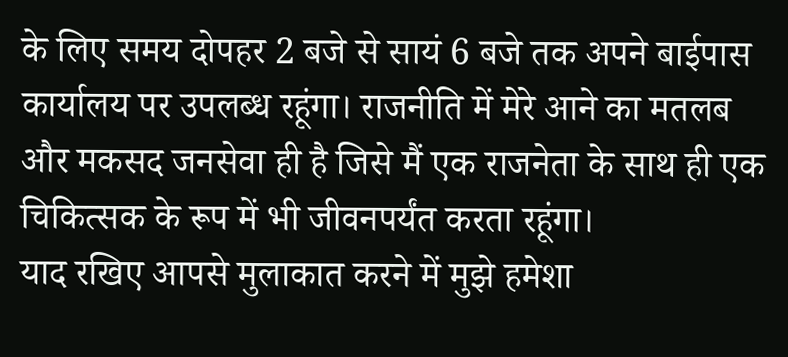के लिए समय दोपहर 2 बजे से सायं 6 बजे तक अपने बाईपास कार्यालय पर उपलब्ध रहूंगा। राजनीति में मेरे आने का मतलब और मकसद जनसेवा ही है जिसे मैं एक राजनेता के साथ ही एक चिकित्सक के रूप में भी जीवनपर्यंत करता रहूंगा।
याद रखिए आपसे मुलाकात करने में मुझे हमेशा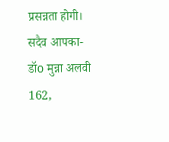प्रसन्नता होगी।
सदैव आपका-
डॉo मुन्ना अलवी
162,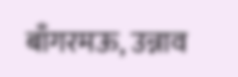बाँगरमऊ, उन्नाव